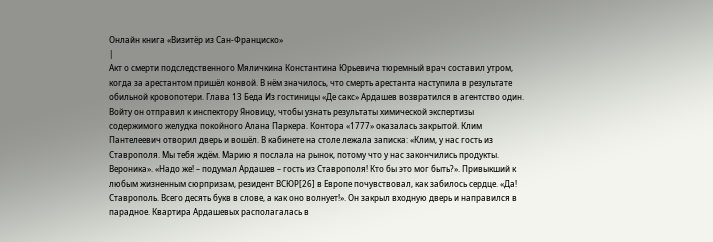Онлайн книга «Визитёр из Сан-Франциско»
|
Акт о смерти подследственного Мяличкина Константина Юрьевича тюремный врач составил утром, когда за арестантом пришёл конвой. В нём значилось, что смерть арестанта наступила в результате обильной кровопотери. Глава 13 Беда Из гостиницы «Де сакс» Ардашев возвратился в агентство один. Войту он отправил к инспектору Яновицу, чтобы узнать результаты химической экспертизы содержимого желудка покойного Алана Паркера. Контора «1777» оказалась закрытой. Клим Пантелеевич отворил дверь и вошёл. В кабинете на столе лежала записка: «Клим, у нас гость из Ставрополя. Мы тебя ждём. Марию я послала на рынок, потому что у нас закончились продукты. Вероника». «Надо же! – подумал Ардашев – гость из Ставрополя! Кто бы это мог быть?». Привыкший к любым жизненным сюрпризам, резидент ВСЮР[26] в Европе почувствовал, как забилось сердце. «Да! Ставрополь. Всего десять букв в слове, а как оно волнует!». Он закрыл входную дверь и направился в парадное. Квартира Ардашевых располагалась в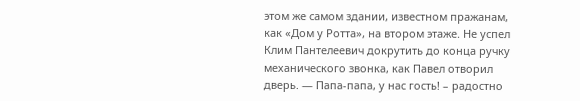этом же самом здании, известном пражанам, как «Дом у Ротта», на втором этаже. Не успел Клим Пантелеевич докрутить до конца ручку механического звонка, как Павел отворил дверь. — Папа-папа, у нас гость! – радостно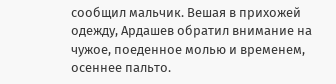сообщил мальчик. Вешая в прихожей одежду, Ардашев обратил внимание на чужое, поеденное молью и временем, осеннее пальто.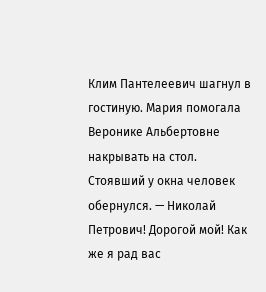Клим Пантелеевич шагнул в гостиную. Мария помогала Веронике Альбертовне накрывать на стол. Стоявший у окна человек обернулся. — Николай Петрович! Дорогой мой! Как же я рад вас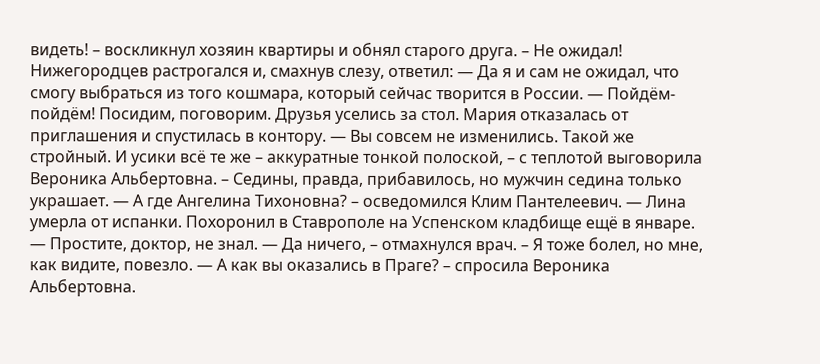видеть! – воскликнул хозяин квартиры и обнял старого друга. – Не ожидал! Нижегородцев растрогался и, смахнув слезу, ответил: — Да я и сам не ожидал, что смогу выбраться из того кошмара, который сейчас творится в России. — Пойдём-пойдём! Посидим, поговорим. Друзья уселись за стол. Мария отказалась от приглашения и спустилась в контору. — Вы совсем не изменились. Такой же стройный. И усики всё те же – аккуратные тонкой полоской, – с теплотой выговорила Вероника Альбертовна. – Седины, правда, прибавилось, но мужчин седина только украшает. — А где Ангелина Тихоновна? – осведомился Клим Пантелеевич. — Лина умерла от испанки. Похоронил в Ставрополе на Успенском кладбище ещё в январе. — Простите, доктор, не знал. — Да ничего, – отмахнулся врач. – Я тоже болел, но мне, как видите, повезло. — А как вы оказались в Праге? – спросила Вероника Альбертовна.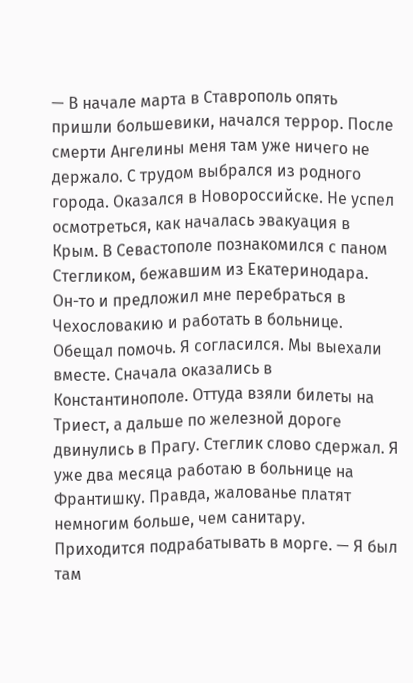— В начале марта в Ставрополь опять пришли большевики, начался террор. После смерти Ангелины меня там уже ничего не держало. С трудом выбрался из родного города. Оказался в Новороссийске. Не успел осмотреться, как началась эвакуация в Крым. В Севастополе познакомился с паном Стегликом, бежавшим из Екатеринодара. Он-то и предложил мне перебраться в Чехословакию и работать в больнице. Обещал помочь. Я согласился. Мы выехали вместе. Сначала оказались в Константинополе. Оттуда взяли билеты на Триест, а дальше по железной дороге двинулись в Прагу. Стеглик слово сдержал. Я уже два месяца работаю в больнице на Франтишку. Правда, жалованье платят немногим больше, чем санитару. Приходится подрабатывать в морге. — Я был там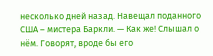несколько дней назад. Навещал поданного США – мистера Баркли. — Как же! Слышал о нём. Говорят, вроде бы его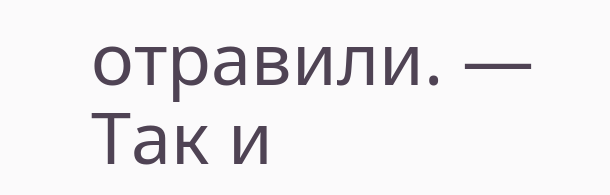отравили. — Так и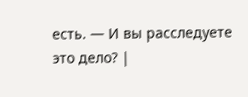есть. — И вы расследуете это дело? |